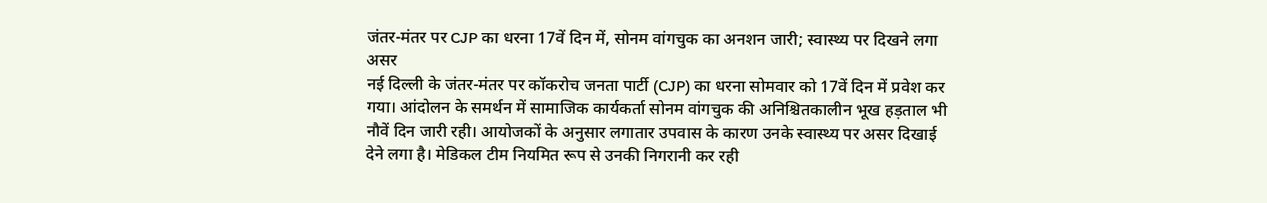जंतर-मंतर पर CJP का धरना 17वें दिन में, सोनम वांगचुक का अनशन जारी; स्वास्थ्य पर दिखने लगा असर
नई दिल्ली के जंतर-मंतर पर कॉकरोच जनता पार्टी (CJP) का धरना सोमवार को 17वें दिन में प्रवेश कर गया। आंदोलन के समर्थन में सामाजिक कार्यकर्ता सोनम वांगचुक की अनिश्चितकालीन भूख हड़ताल भी नौवें दिन जारी रही। आयोजकों के अनुसार लगातार उपवास के कारण उनके स्वास्थ्य पर असर दिखाई देने लगा है। मेडिकल टीम नियमित रूप से उनकी निगरानी कर रही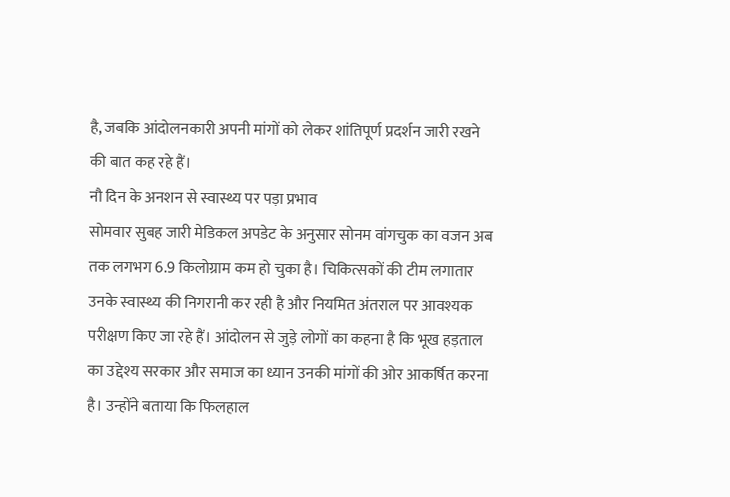है, जबकि आंदोलनकारी अपनी मांगों को लेकर शांतिपूर्ण प्रदर्शन जारी रखने की बात कह रहे हैं।
नौ दिन के अनशन से स्वास्थ्य पर पड़ा प्रभाव
सोमवार सुबह जारी मेडिकल अपडेट के अनुसार सोनम वांगचुक का वजन अब तक लगभग 6.9 किलोग्राम कम हो चुका है। चिकित्सकों की टीम लगातार उनके स्वास्थ्य की निगरानी कर रही है और नियमित अंतराल पर आवश्यक परीक्षण किए जा रहे हैं। आंदोलन से जुड़े लोगों का कहना है कि भूख हड़ताल का उद्देश्य सरकार और समाज का ध्यान उनकी मांगों की ओर आकर्षित करना है। उन्होंने बताया कि फिलहाल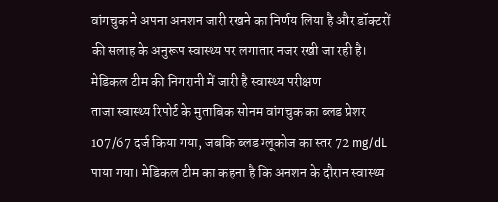वांगचुक ने अपना अनशन जारी रखने का निर्णय लिया है और डॉक्टरों की सलाह के अनुरूप स्वास्थ्य पर लगातार नजर रखी जा रही है।
मेडिकल टीम की निगरानी में जारी है स्वास्थ्य परीक्षण
ताजा स्वास्थ्य रिपोर्ट के मुताबिक सोनम वांगचुक का ब्लड प्रेशर 107/67 दर्ज किया गया, जबकि ब्लड ग्लूकोज का स्तर 72 mg/dL पाया गया। मेडिकल टीम का कहना है कि अनशन के दौरान स्वास्थ्य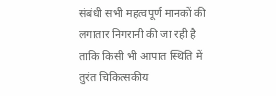संबंधी सभी महत्वपूर्ण मानकों की लगातार निगरानी की जा रही है ताकि किसी भी आपात स्थिति में तुरंत चिकित्सकीय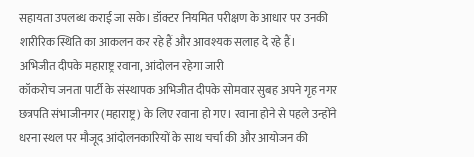सहायता उपलब्ध कराई जा सके। डॉक्टर नियमित परीक्षण के आधार पर उनकी शारीरिक स्थिति का आकलन कर रहे हैं और आवश्यक सलाह दे रहे हैं।
अभिजीत दीपके महाराष्ट्र रवाना, आंदोलन रहेगा जारी
कॉकरोच जनता पार्टी के संस्थापक अभिजीत दीपके सोमवार सुबह अपने गृह नगर छत्रपति संभाजीनगर (महाराष्ट्र) के लिए रवाना हो गए। रवाना होने से पहले उन्होंने धरना स्थल पर मौजूद आंदोलनकारियों के साथ चर्चा की और आयोजन की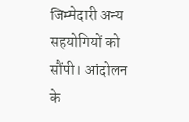जिम्मेदारी अन्य सहयोगियों को सौंपी। आंदोलन के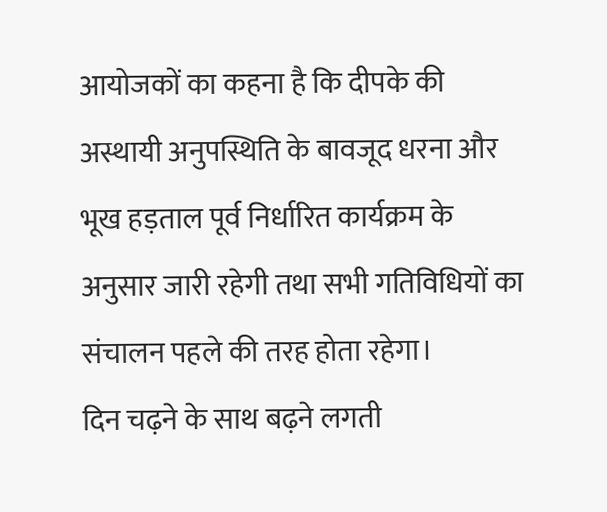आयोजकों का कहना है कि दीपके की अस्थायी अनुपस्थिति के बावजूद धरना और भूख हड़ताल पूर्व निर्धारित कार्यक्रम के अनुसार जारी रहेगी तथा सभी गतिविधियों का संचालन पहले की तरह होता रहेगा।
दिन चढ़ने के साथ बढ़ने लगती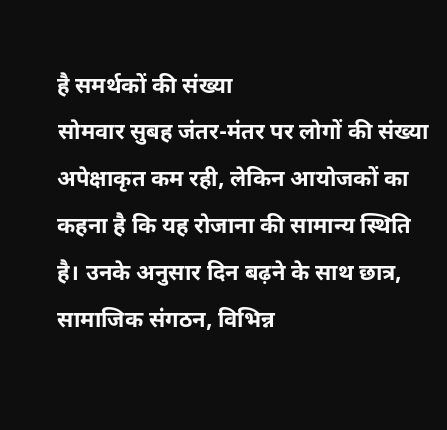है समर्थकों की संख्या
सोमवार सुबह जंतर-मंतर पर लोगों की संख्या अपेक्षाकृत कम रही, लेकिन आयोजकों का कहना है कि यह रोजाना की सामान्य स्थिति है। उनके अनुसार दिन बढ़ने के साथ छात्र, सामाजिक संगठन, विभिन्न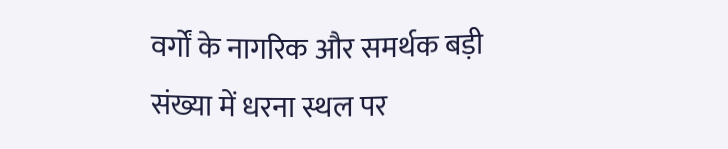वर्गों के नागरिक और समर्थक बड़ी संख्या में धरना स्थल पर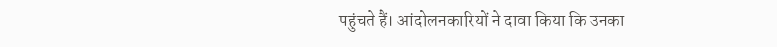पहुंचते हैं। आंदोलनकारियों ने दावा किया कि उनका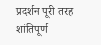प्रदर्शन पूरी तरह शांतिपूर्ण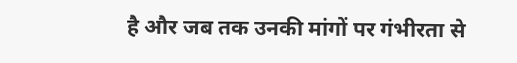है और जब तक उनकी मांगों पर गंभीरता से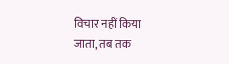विचार नहीं किया जाता, तब तक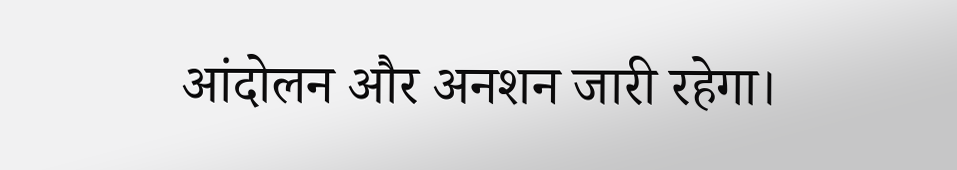आंदोलन और अनशन जारी रहेगा।